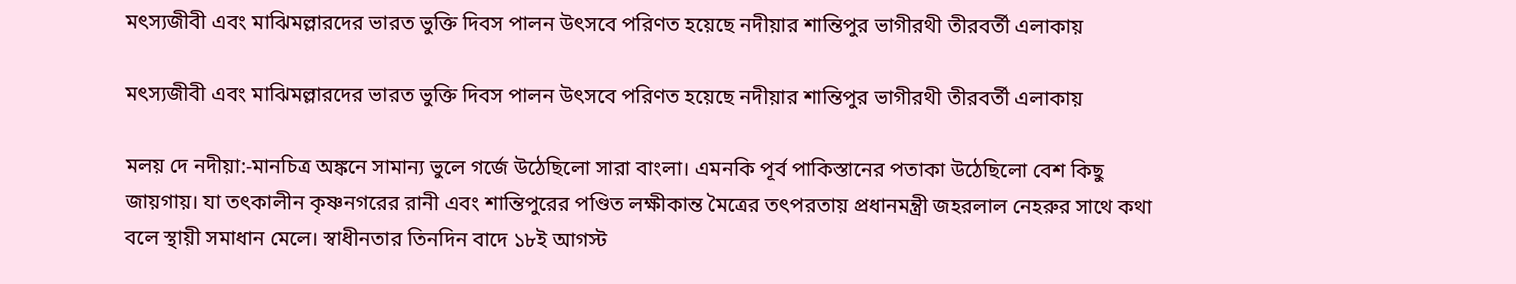মৎস্যজীবী এবং মাঝিমল্লারদের ভারত ভুক্তি দিবস পালন উৎসবে পরিণত হয়েছে নদীয়ার শান্তিপুর ভাগীরথী তীরবর্তী এলাকায়

মৎস্যজীবী এবং মাঝিমল্লারদের ভারত ভুক্তি দিবস পালন উৎসবে পরিণত হয়েছে নদীয়ার শান্তিপুর ভাগীরথী তীরবর্তী এলাকায়

মলয় দে নদীয়া:-মানচিত্র অঙ্কনে সামান্য ভুলে গর্জে উঠেছিলো সারা বাংলা। এমনকি পূর্ব পাকিস্তানের পতাকা উঠেছিলো বেশ কিছু জায়গায়। যা তৎকালীন কৃষ্ণনগরের রানী এবং শান্তিপুরের পণ্ডিত লক্ষীকান্ত মৈত্রের তৎপরতায় প্রধানমন্ত্রী জহরলাল নেহরুর সাথে কথা বলে স্থায়ী সমাধান মেলে। স্বাধীনতার তিনদিন বাদে ১৮ই আগস্ট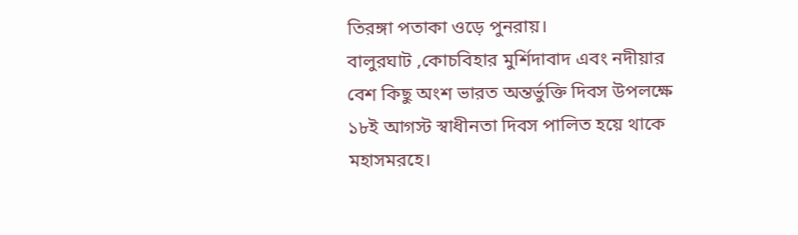তিরঙ্গা পতাকা ওড়ে পুনরায়।
বালুরঘাট ,কোচবিহার মুর্শিদাবাদ এবং নদীয়ার বেশ কিছু অংশ ভারত অন্তর্ভুক্তি দিবস উপলক্ষে ১৮ই আগস্ট স্বাধীনতা দিবস পালিত হয়ে থাকে মহাসমরহে।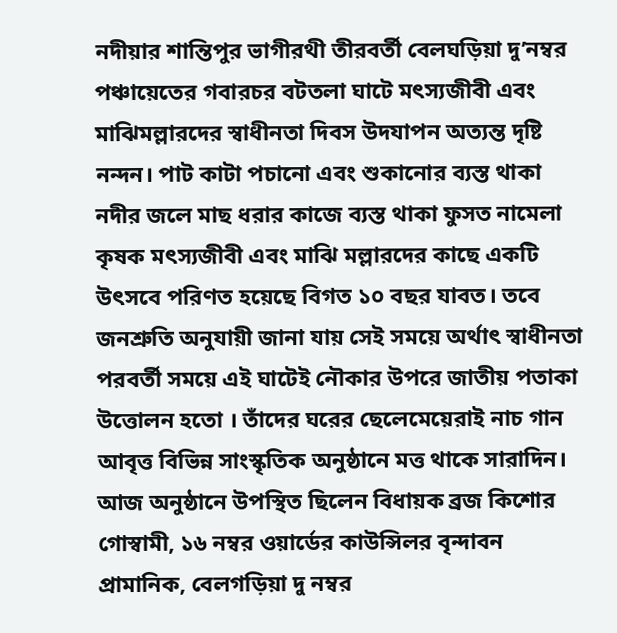নদীয়ার শান্তিপুর ভাগীরথী তীরবর্তী বেলঘড়িয়া দু’নম্বর পঞ্চায়েতের গবারচর বটতলা ঘাটে মৎস্যজীবী এবং মাঝিমল্লারদের স্বাধীনতা দিবস উদযাপন অত্যন্ত দৃষ্টি নন্দন। পাট কাটা পচানো এবং শুকানোর ব্যস্ত থাকা নদীর জলে মাছ ধরার কাজে ব্যস্ত থাকা ফুসত নামেলা কৃষক মৎস্যজীবী এবং মাঝি মল্লারদের কাছে একটি উৎসবে পরিণত হয়েছে বিগত ১০ বছর যাবত। তবে জনশ্রুতি অনুযায়ী জানা যায় সেই সময়ে অর্থাৎ স্বাধীনতা পরবর্তী সময়ে এই ঘাটেই নৌকার উপরে জাতীয় পতাকা উত্তোলন হতো । তাঁদের ঘরের ছেলেমেয়েরাই নাচ গান আবৃত্ত বিভিন্ন সাংস্কৃতিক অনুষ্ঠানে মত্ত থাকে সারাদিন। আজ অনুষ্ঠানে উপস্থিত ছিলেন বিধায়ক ব্রজ কিশোর গোস্বামী, ১৬ নম্বর ওয়ার্ডের কাউন্সিলর বৃন্দাবন প্রামানিক, বেলগড়িয়া দু নম্বর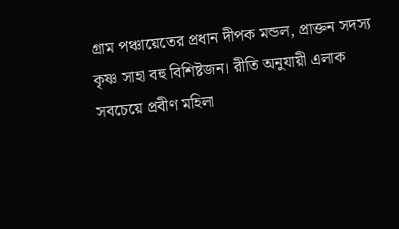গ্রাম পঞ্চায়েতের প্রধান দীপক মন্ডল, প্রাক্তন সদস্য কৃষ্ণ সাহা বহু বিশিষ্টজন। রীতি অনুযায়ী এলাক সবচেয়ে প্রবীণ মহিলা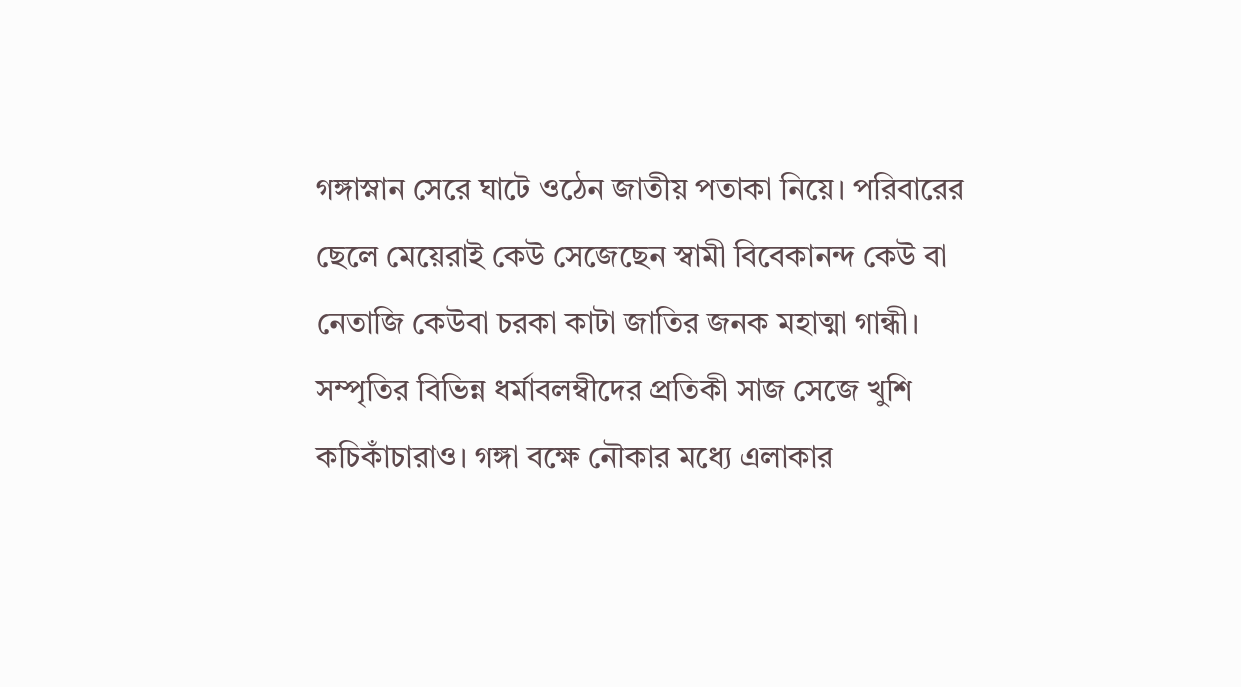গঙ্গাস্নান সেরে ঘাটে ওঠেন জাতীয় পতাকা নিয়ে। পরিবারের ছেলে মেয়েরাই কেউ সেজেছেন স্বামী বিবেকানন্দ কেউ বা নেতাজি কেউবা চরকা কাটা জাতির জনক মহাত্মা গান্ধী।
সম্পৃতির বিভিন্ন ধর্মাবলম্বীদের প্রতিকী সাজ সেজে খুশি কচিকাঁচারাও। গঙ্গা বক্ষে নৌকার মধ্যে এলাকার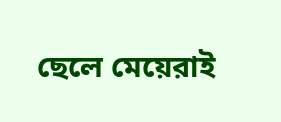ছেলে মেয়েরাই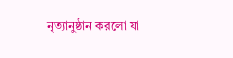নৃত্যানুষ্ঠান করলো যা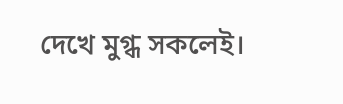দেখে মুগ্ধ সকলেই।